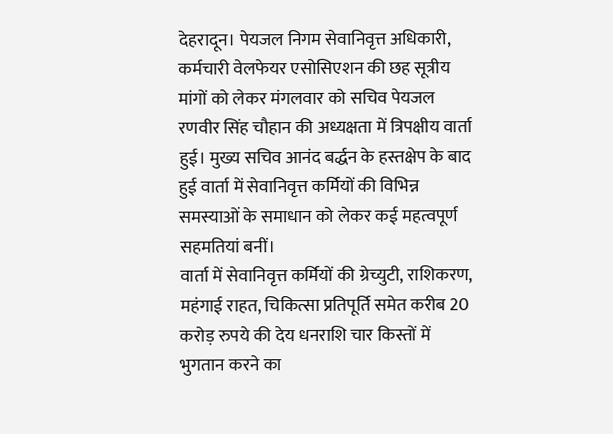देहरादून। पेयजल निगम सेवानिवृत्त अधिकारी, कर्मचारी वेलफेयर एसोसिएशन की छह सूत्रीय मांगों को लेकर मंगलवार को सचिव पेयजल रणवीर सिंह चौहान की अध्यक्षता में त्रिपक्षीय वार्ता हुई। मुख्य सचिव आनंद बर्द्धन के हस्तक्षेप के बाद हुई वार्ता में सेवानिवृत्त कर्मियों की विभिन्न समस्याओं के समाधान को लेकर कई महत्वपूर्ण सहमतियां बनीं।
वार्ता में सेवानिवृत्त कर्मियों की ग्रेच्युटी, राशिकरण, महंगाई राहत, चिकित्सा प्रतिपूर्ति समेत करीब 20 करोड़ रुपये की देय धनराशि चार किस्तों में भुगतान करने का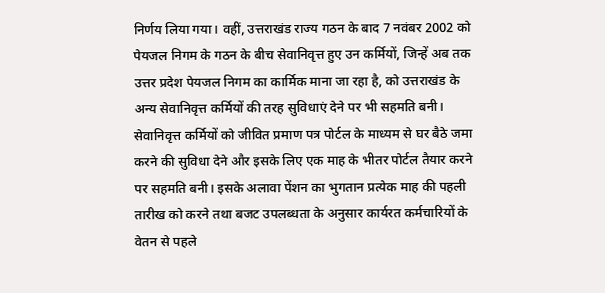निर्णय लिया गया। वहीं, उत्तराखंड राज्य गठन के बाद 7 नवंबर 2002 को पेयजल निगम के गठन के बीच सेवानिवृत्त हुए उन कर्मियों, जिन्हें अब तक उत्तर प्रदेश पेयजल निगम का कार्मिक माना जा रहा है, को उत्तराखंड के अन्य सेवानिवृत्त कर्मियों की तरह सुविधाएं देने पर भी सहमति बनी।
सेवानिवृत्त कर्मियों को जीवित प्रमाण पत्र पोर्टल के माध्यम से घर बैठे जमा करने की सुविधा देने और इसके लिए एक माह के भीतर पोर्टल तैयार करने पर सहमति बनी। इसके अलावा पेंशन का भुगतान प्रत्येक माह की पहली तारीख को करने तथा बजट उपलब्धता के अनुसार कार्यरत कर्मचारियों के वेतन से पहले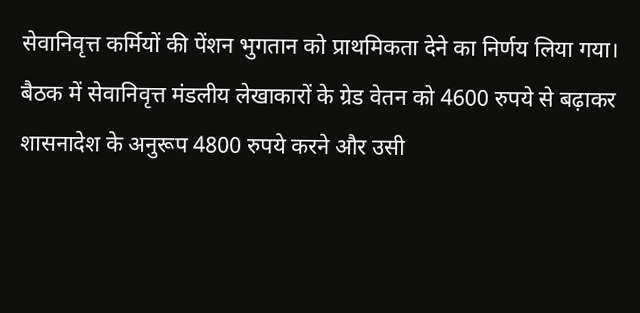सेवानिवृत्त कर्मियों की पेंशन भुगतान को प्राथमिकता देने का निर्णय लिया गया।
बैठक में सेवानिवृत्त मंडलीय लेखाकारों के ग्रेड वेतन को 4600 रुपये से बढ़ाकर शासनादेश के अनुरूप 4800 रुपये करने और उसी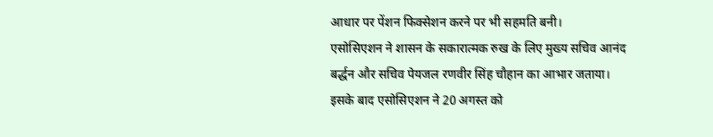आधार पर पेंशन फिक्सेशन करने पर भी सहमति बनी।
एसोसिएशन ने शासन के सकारात्मक रुख के लिए मुख्य सचिव आनंद बर्द्धन और सचिव पेयजल रणवीर सिंह चौहान का आभार जताया। इसके बाद एसोसिएशन ने 20 अगस्त को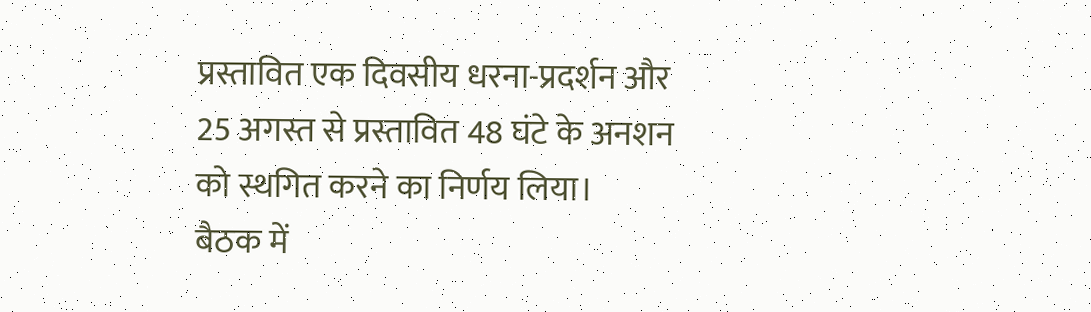प्रस्तावित एक दिवसीय धरना-प्रदर्शन और 25 अगस्त से प्रस्तावित 48 घंटे के अनशन को स्थगित करने का निर्णय लिया।
बैठक में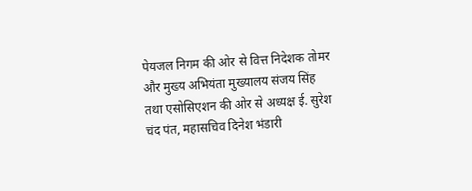पेयजल निगम की ओर से वित्त निदेशक तोमर और मुख्य अभियंता मुख्यालय संजय सिंह तथा एसोसिएशन की ओर से अध्यक्ष ई. सुरेश चंद पंत, महासचिव दिनेश भंडारी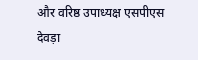और वरिष्ठ उपाध्यक्ष एसपीएस देवड़ा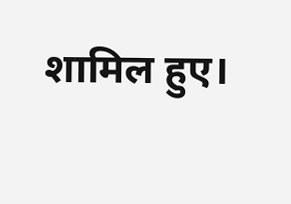शामिल हुए।